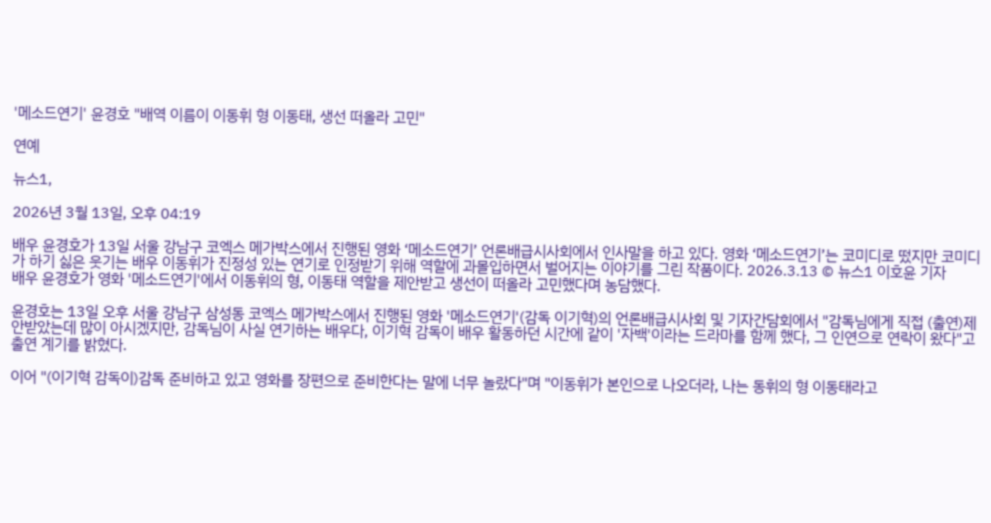'메소드연기' 윤경호 "배역 이름이 이동휘 형 이동태, 생선 떠올라 고민"

연예

뉴스1,

2026년 3월 13일, 오후 04:19

배우 윤경호가 13일 서울 강남구 코엑스 메가박스에서 진행된 영화 ‘메소드연기’ 언론배급시사회에서 인사말을 하고 있다. 영화 ‘메소드연기’는 코미디로 떴지만 코미디가 하기 싫은 웃기는 배우 이동휘가 진정성 있는 연기로 인정받기 위해 역할에 과몰입하면서 벌어지는 이야기를 그린 작품이다. 2026.3.13 © 뉴스1 이호윤 기자
배우 윤경호가 영화 '메소드연기'에서 이동휘의 형, 이동태 역할을 제안받고 생선이 떠올라 고민했다며 농담했다.

윤경호는 13일 오후 서울 강남구 삼성동 코엑스 메가박스에서 진행된 영화 '메소드연기'(감독 이기혁)의 언론배급시사회 및 기자간담회에서 "감독님에게 직접 (출연)제안받았는데 많이 아시겠지만, 감독님이 사실 연기하는 배우다, 이기혁 감독이 배우 활동하던 시간에 같이 '자백'이라는 드라마를 함께 했다, 그 인연으로 연락이 왔다"고 출연 계기를 밝혔다.

이어 "(이기혁 감독이)감독 준비하고 있고 영화를 장편으로 준비한다는 말에 너무 놀랐다"며 "이동휘가 본인으로 나오더라, 나는 동휘의 형 이동태라고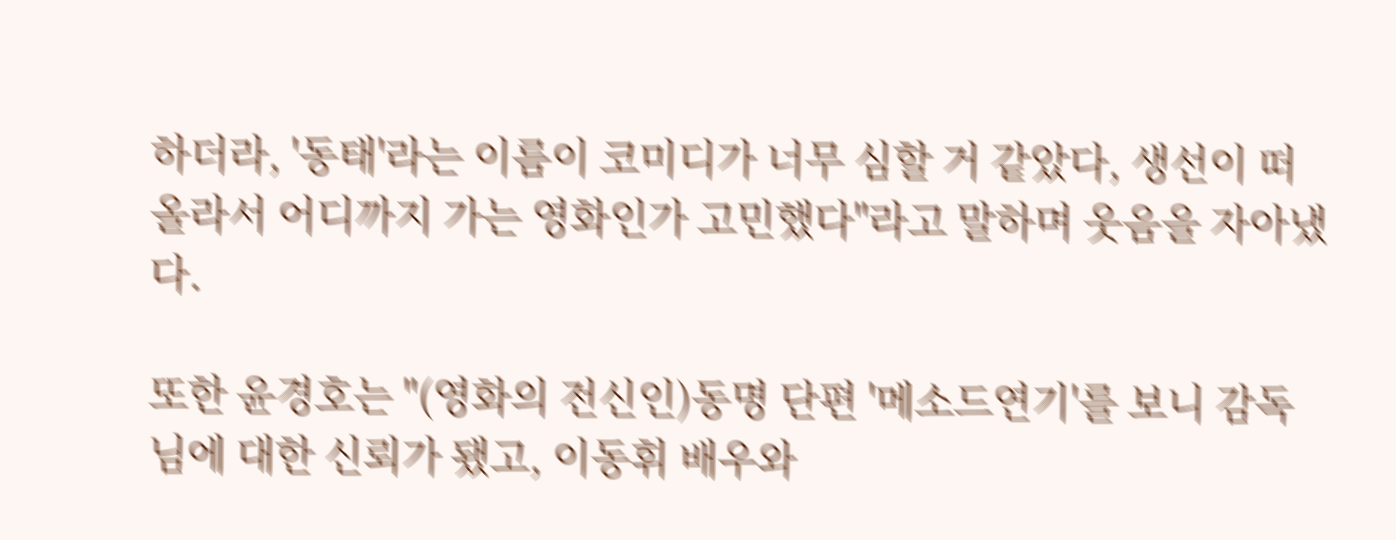하더라, '동태'라는 이름이 코미디가 너무 심할 거 같았다, 생선이 떠올라서 어디까지 가는 영화인가 고민했다"라고 말하며 웃음을 자아냈다.

또한 윤경호는 "(영화의 전신인)동명 단편 '메소드연기'를 보니 감독님에 대한 신뢰가 됐고, 이동휘 배우와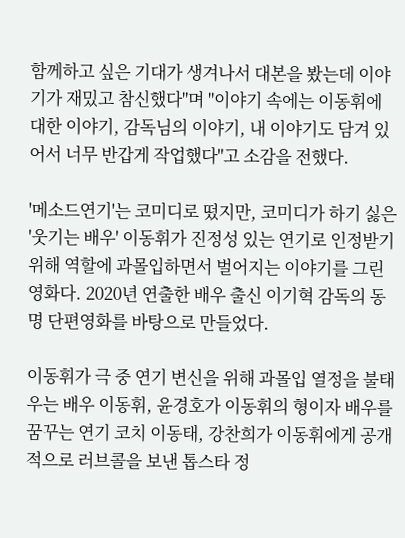함께하고 싶은 기대가 생겨나서 대본을 봤는데 이야기가 재밌고 참신했다"며 "이야기 속에는 이동휘에 대한 이야기, 감독님의 이야기, 내 이야기도 담겨 있어서 너무 반갑게 작업했다"고 소감을 전했다.

'메소드연기'는 코미디로 떴지만, 코미디가 하기 싫은 '웃기는 배우' 이동휘가 진정성 있는 연기로 인정받기 위해 역할에 과몰입하면서 벌어지는 이야기를 그린 영화다. 2020년 연출한 배우 출신 이기혁 감독의 동명 단편영화를 바탕으로 만들었다.

이동휘가 극 중 연기 변신을 위해 과몰입 열정을 불태우는 배우 이동휘, 윤경호가 이동휘의 형이자 배우를 꿈꾸는 연기 코치 이동태, 강찬희가 이동휘에게 공개적으로 러브콜을 보낸 톱스타 정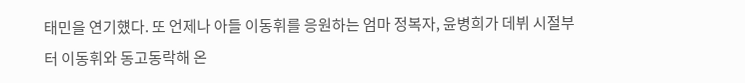태민을 연기헀다. 또 언제나 아들 이동휘를 응원하는 엄마 정복자, 윤병희가 데뷔 시절부터 이동휘와 동고동락해 온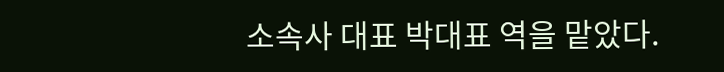소속사 대표 박대표 역을 맡았다.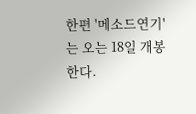한편 '메소드연기'는 오는 18일 개봉한다.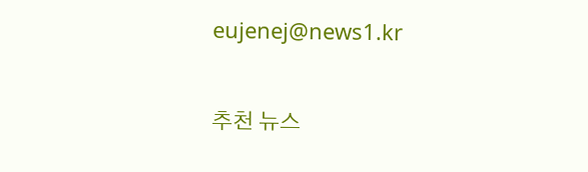eujenej@news1.kr

추천 뉴스